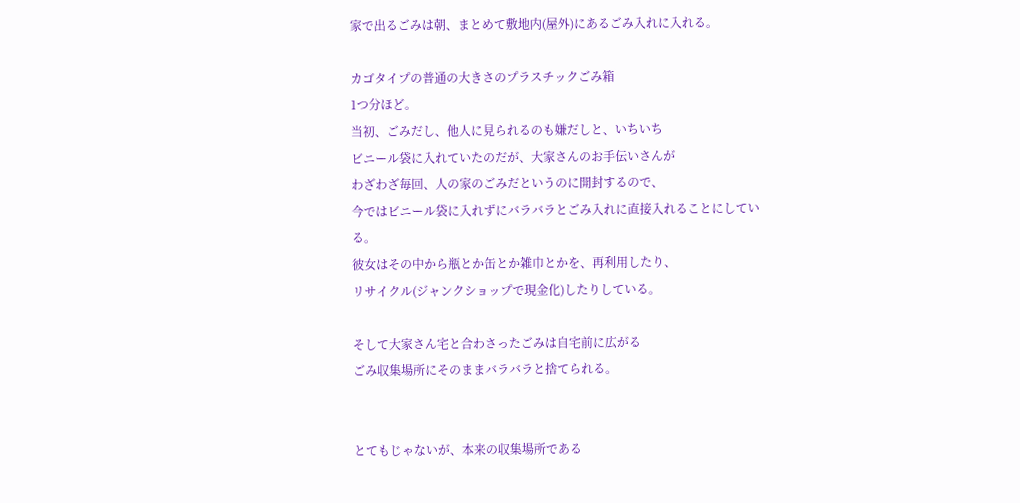家で出るごみは朝、まとめて敷地内(屋外)にあるごみ入れに入れる。

カゴタイプの普通の大きさのプラスチックごみ箱
1つ分ほど。
当初、ごみだし、他人に見られるのも嫌だしと、いちいち
ビニール袋に入れていたのだが、大家さんのお手伝いさんが
わざわざ毎回、人の家のごみだというのに開封するので、
今ではビニール袋に入れずにバラバラとごみ入れに直接入れることにしている。
彼女はその中から瓶とか缶とか雑巾とかを、再利用したり、
リサイクル(ジャンクショップで現金化)したりしている。

そして大家さん宅と合わさったごみは自宅前に広がる
ごみ収集場所にそのままバラバラと捨てられる。


とてもじゃないが、本来の収集場所である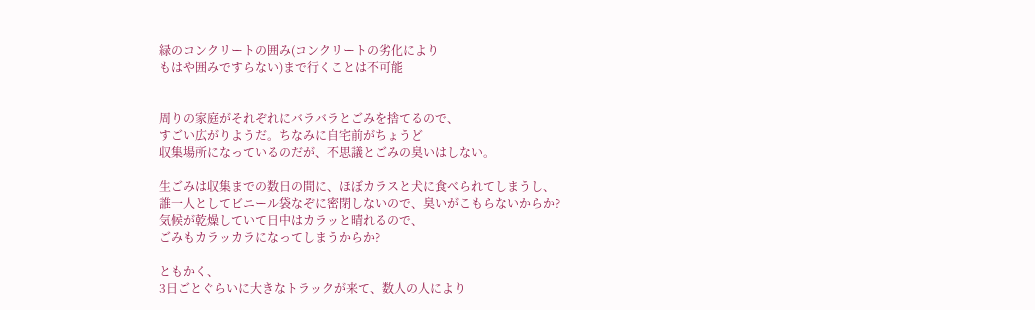緑のコンクリートの囲み(コンクリートの劣化により
もはや囲みですらない)まで行くことは不可能


周りの家庭がそれぞれにバラバラとごみを捨てるので、
すごい広がりようだ。ちなみに自宅前がちょうど
収集場所になっているのだが、不思議とごみの臭いはしない。

生ごみは収集までの数日の間に、ほぼカラスと犬に食べられてしまうし、
誰一人としてビニール袋なぞに密閉しないので、臭いがこもらないからか?
気候が乾燥していて日中はカラッと晴れるので、
ごみもカラッカラになってしまうからか?

ともかく、
3日ごとぐらいに大きなトラックが来て、数人の人により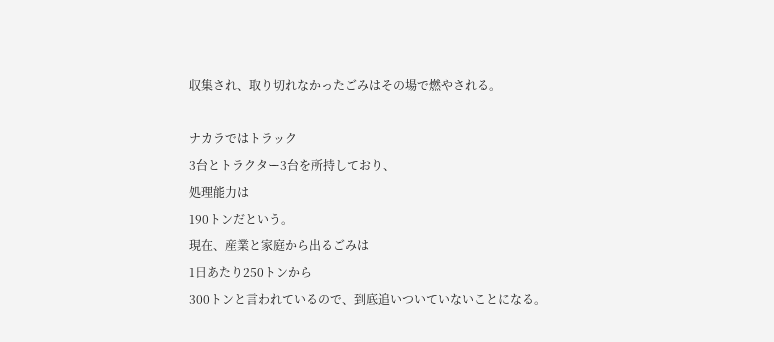収集され、取り切れなかったごみはその場で燃やされる。

ナカラではトラック
3台とトラクター3台を所持しており、
処理能力は
190トンだという。
現在、産業と家庭から出るごみは
1日あたり250トンから
300トンと言われているので、到底追いついていないことになる。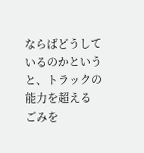ならばどうしているのかというと、トラックの能力を超える
ごみを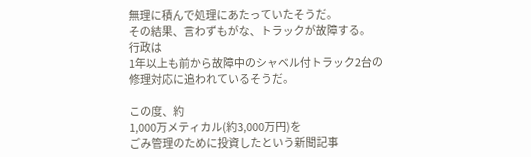無理に積んで処理にあたっていたそうだ。
その結果、言わずもがな、トラックが故障する。
行政は
1年以上も前から故障中のシャベル付トラック2台の
修理対応に追われているそうだ。

この度、約
1,000万メティカル(約3,000万円)を
ごみ管理のために投資したという新聞記事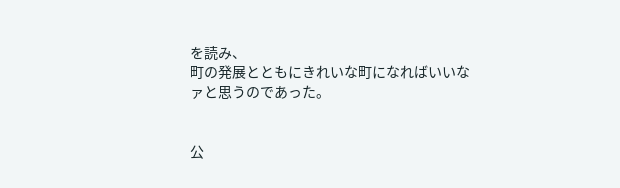を読み、
町の発展とともにきれいな町になればいいなァと思うのであった。


公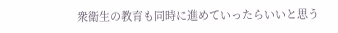衆衛生の教育も同時に進めていったらいいと思う